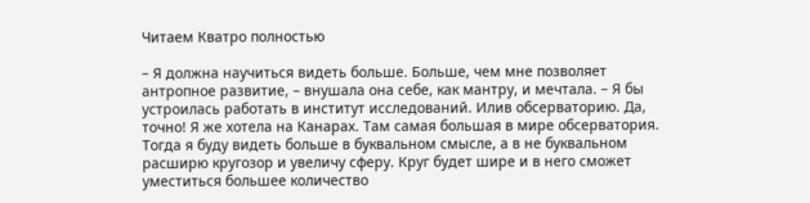Читаем Кватро полностью

– Я должна научиться видеть больше. Больше, чем мне позволяет антропное развитие, – внушала она себе, как мантру, и мечтала. – Я бы устроилась работать в институт исследований. Илив обсерваторию. Да, точно! Я же хотела на Канарах. Там самая большая в мире обсерватория. Тогда я буду видеть больше в буквальном смысле, а в не буквальном расширю кругозор и увеличу сферу. Круг будет шире и в него сможет уместиться большее количество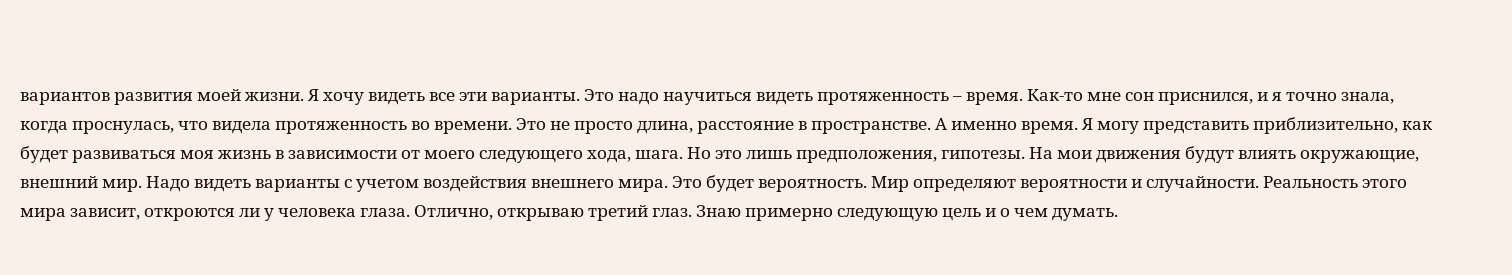вариантов развития моей жизни. Я хочу видеть все эти варианты. Это надо научиться видеть протяженность – время. Как-то мне сон приснился, и я точно знала, когда проснулась, что видела протяженность во времени. Это не просто длина, расстояние в пространстве. А именно время. Я могу представить приблизительно, как будет развиваться моя жизнь в зависимости от моего следующего хода, шага. Но это лишь предположения, гипотезы. На мои движения будут влиять окружающие, внешний мир. Надо видеть варианты с учетом воздействия внешнего мира. Это будет вероятность. Мир определяют вероятности и случайности. Реальность этого мира зависит, откроются ли у человека глаза. Отлично, открываю третий глаз. Знаю примерно следующую цель и о чем думать.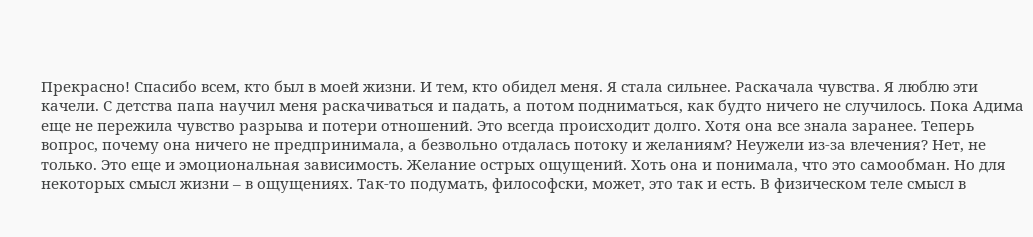Прекрасно! Спасибо всем, кто был в моей жизни. И тем, кто обидел меня. Я стала сильнее. Раскачала чувства. Я люблю эти качели. С детства папа научил меня раскачиваться и падать, а потом подниматься, как будто ничего не случилось. Пока Адима еще не пережила чувство разрыва и потери отношений. Это всегда происходит долго. Хотя она все знала заранее. Теперь вопрос, почему она ничего не предпринимала, а безвольно отдалась потоку и желаниям? Неужели из-за влечения? Нет, не только. Это еще и эмоциональная зависимость. Желание острых ощущений. Хоть она и понимала, что это самообман. Но для некоторых смысл жизни – в ощущениях. Так-то подумать, философски, может, это так и есть. В физическом теле смысл в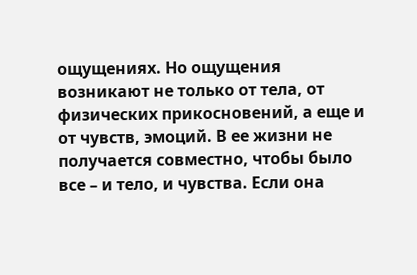ощущениях. Но ощущения возникают не только от тела, от физических прикосновений, а еще и от чувств, эмоций. В ее жизни не получается совместно, чтобы было все – и тело, и чувства. Если она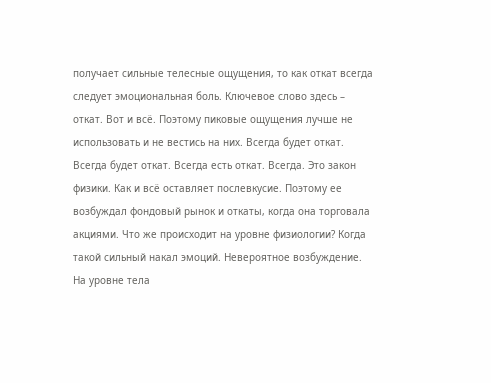получает сильные телесные ощущения, то как откат всегда следует эмоциональная боль. Ключевое слово здесь – откат. Вот и всё. Поэтому пиковые ощущения лучше не использовать и не вестись на них. Всегда будет откат. Всегда будет откат. Всегда есть откат. Всегда. Это закон физики. Как и всё оставляет послевкусие. Поэтому ее возбуждал фондовый рынок и откаты, когда она торговала акциями. Что же происходит на уровне физиологии? Когда такой сильный накал эмоций. Невероятное возбуждение. На уровне тела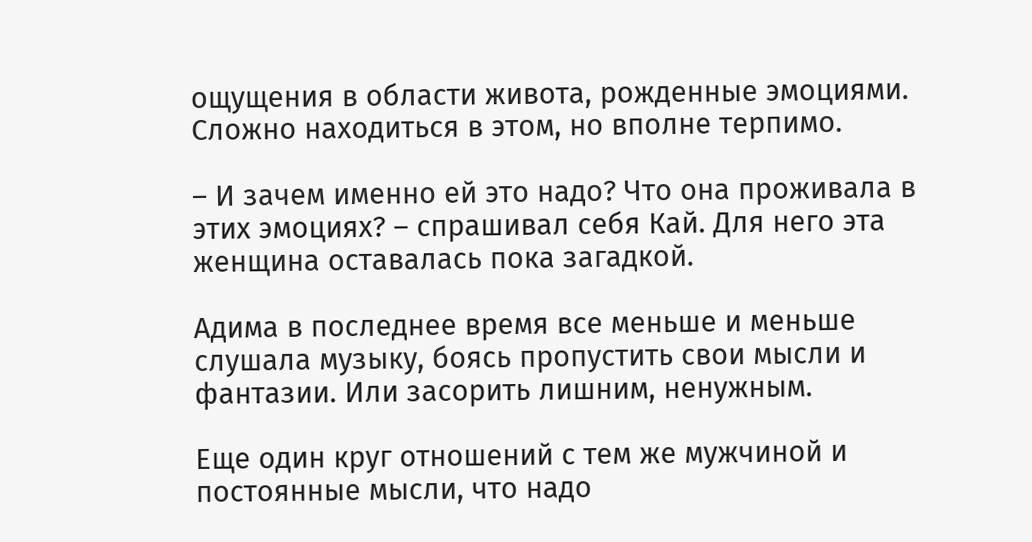ощущения в области живота, рожденные эмоциями. Сложно находиться в этом, но вполне терпимо.

– И зачем именно ей это надо? Что она проживала в этих эмоциях? – спрашивал себя Кай. Для него эта женщина оставалась пока загадкой.

Адима в последнее время все меньше и меньше слушала музыку, боясь пропустить свои мысли и фантазии. Или засорить лишним, ненужным.

Еще один круг отношений с тем же мужчиной и постоянные мысли, что надо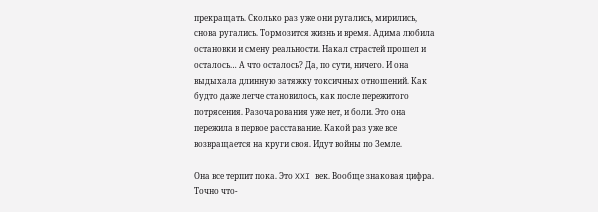прекращать. Сколько раз уже они ругались, мирились, снова ругались. Тормозится жизнь и время. Адима любила остановки и смену реальности. Накал страстей прошел и осталось… А что осталось? Да, по сути, ничего. И она выдыхала длинную затяжку токсичных отношений. Как будто даже легче становилось, как после пережитого потрясения. Разочарования уже нет, и боли. Это она пережила в первое расставание. Какой раз уже все возвращается на круги своя. Идут войны по Земле.

Она все терпит пока. Это XXI век. Вообще знаковая цифра. Точно что-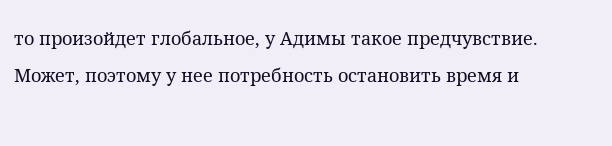то произойдет глобальное, у Адимы такое предчувствие. Может, поэтому у нее потребность остановить время и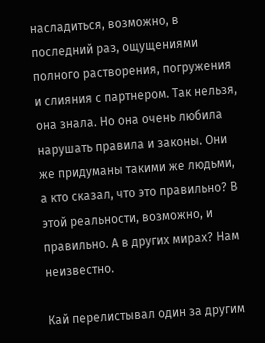насладиться, возможно, в последний раз, ощущениями полного растворения, погружения и слияния с партнером. Так нельзя, она знала. Но она очень любила нарушать правила и законы. Они же придуманы такими же людьми, а кто сказал, что это правильно? В этой реальности, возможно, и правильно. А в других мирах? Нам неизвестно.

Кай перелистывал один за другим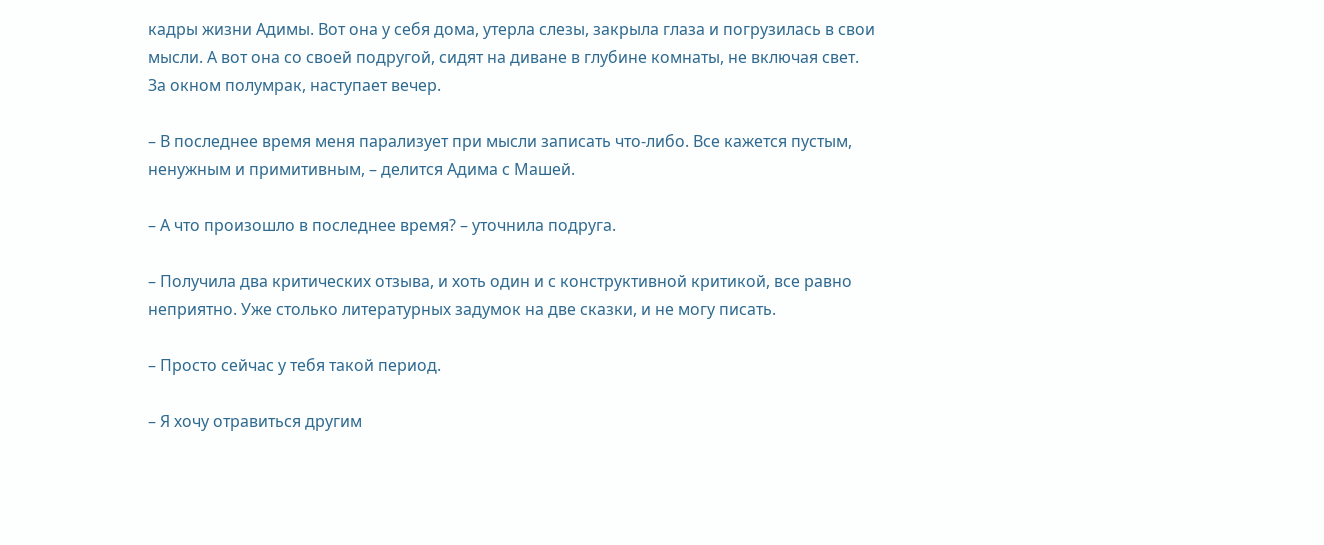кадры жизни Адимы. Вот она у себя дома, утерла слезы, закрыла глаза и погрузилась в свои мысли. А вот она со своей подругой, сидят на диване в глубине комнаты, не включая свет. За окном полумрак, наступает вечер.

– В последнее время меня парализует при мысли записать что-либо. Все кажется пустым, ненужным и примитивным, – делится Адима с Машей.

– А что произошло в последнее время? – уточнила подруга.

– Получила два критических отзыва, и хоть один и с конструктивной критикой, все равно неприятно. Уже столько литературных задумок на две сказки, и не могу писать.

– Просто сейчас у тебя такой период.

– Я хочу отравиться другим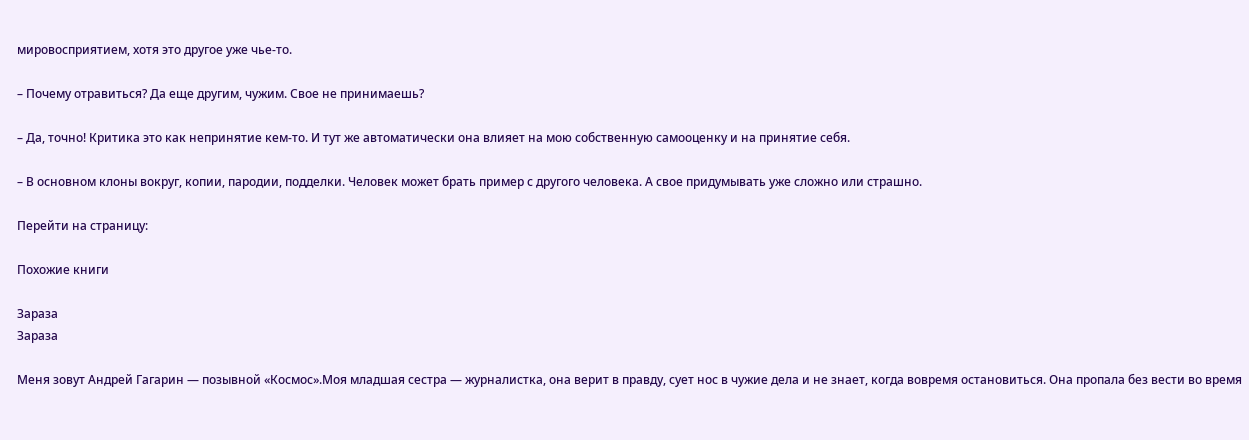мировосприятием, хотя это другое уже чье-то.

– Почему отравиться? Да еще другим, чужим. Свое не принимаешь?

– Да, точно! Критика это как непринятие кем-то. И тут же автоматически она влияет на мою собственную самооценку и на принятие себя.

– В основном клоны вокруг, копии, пародии, подделки. Человек может брать пример с другого человека. А свое придумывать уже сложно или страшно.

Перейти на страницу:

Похожие книги

Зараза
Зараза

Меня зовут Андрей Гагарин — позывной «Космос».Моя младшая сестра — журналистка, она верит в правду, сует нос в чужие дела и не знает, когда вовремя остановиться. Она пропала без вести во время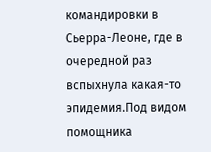командировки в Сьерра-Леоне, где в очередной раз вспыхнула какая-то эпидемия.Под видом помощника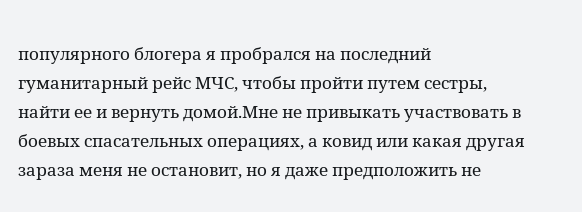популярного блогера я пробрался на последний гуманитарный рейс МЧС, чтобы пройти путем сестры, найти ее и вернуть домой.Мне не привыкать участвовать в боевых спасательных операциях, а ковид или какая другая зараза меня не остановит, но я даже предположить не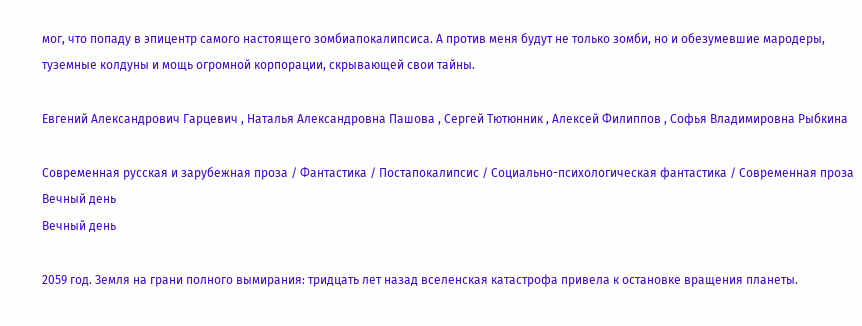мог, что попаду в эпицентр самого настоящего зомбиапокалипсиса. А против меня будут не только зомби, но и обезумевшие мародеры, туземные колдуны и мощь огромной корпорации, скрывающей свои тайны.

Евгений Александрович Гарцевич , Наталья Александровна Пашова , Сергей Тютюнник , Алексей Филиппов , Софья Владимировна Рыбкина

Современная русская и зарубежная проза / Фантастика / Постапокалипсис / Социально-психологическая фантастика / Современная проза
Вечный день
Вечный день

2059 год. Земля на грани полного вымирания: тридцать лет назад вселенская катастрофа привела к остановке вращения планеты.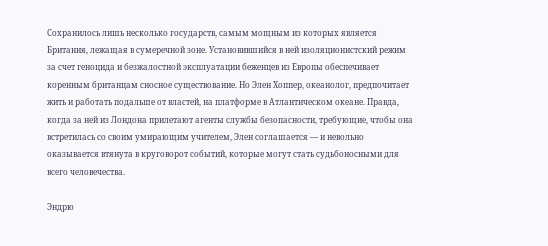Сохранилось лишь несколько государств, самым мощным из которых является Британия, лежащая в сумеречной зоне. Установившийся в ней изоляционистский режим за счет геноцида и безжалостной эксплуатации беженцев из Европы обеспечивает коренным британцам сносное существование. Но Элен Хоппер, океанолог, предпочитает жить и работать подальше от властей, на платформе в Атлантическом океане. Правда, когда за ней из Лондона прилетают агенты службы безопасности, требующие, чтобы она встретилась со своим умирающим учителем, Элен соглашается — и невольно оказывается втянута в круговорот событий, которые могут стать судьбоносными для всего человечества.

Эндрю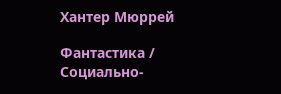Хантер Мюррей

Фантастика / Социально-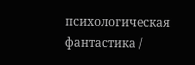психологическая фантастика /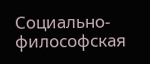Социально-философская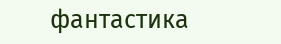фантастика